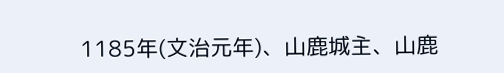1185年(文治元年)、山鹿城主、山鹿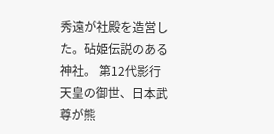秀遠が社殿を造営した。砧姫伝説のある神社。 第12代影行天皇の御世、日本武尊が熊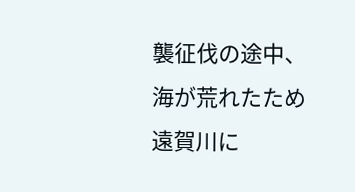襲征伐の途中、海が荒れたため遠賀川に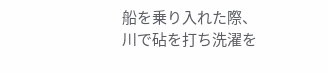船を乗り入れた際、川で砧を打ち洗濯を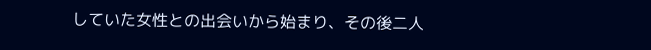していた女性との出会いから始まり、その後二人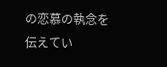の恋慕の執念を伝えてい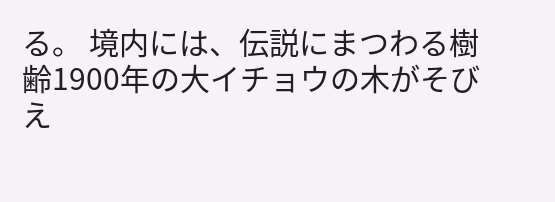る。 境内には、伝説にまつわる樹齢1900年の大イチョウの木がそびえ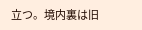立つ。境内裏は旧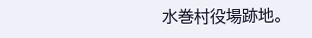水巻村役場跡地。